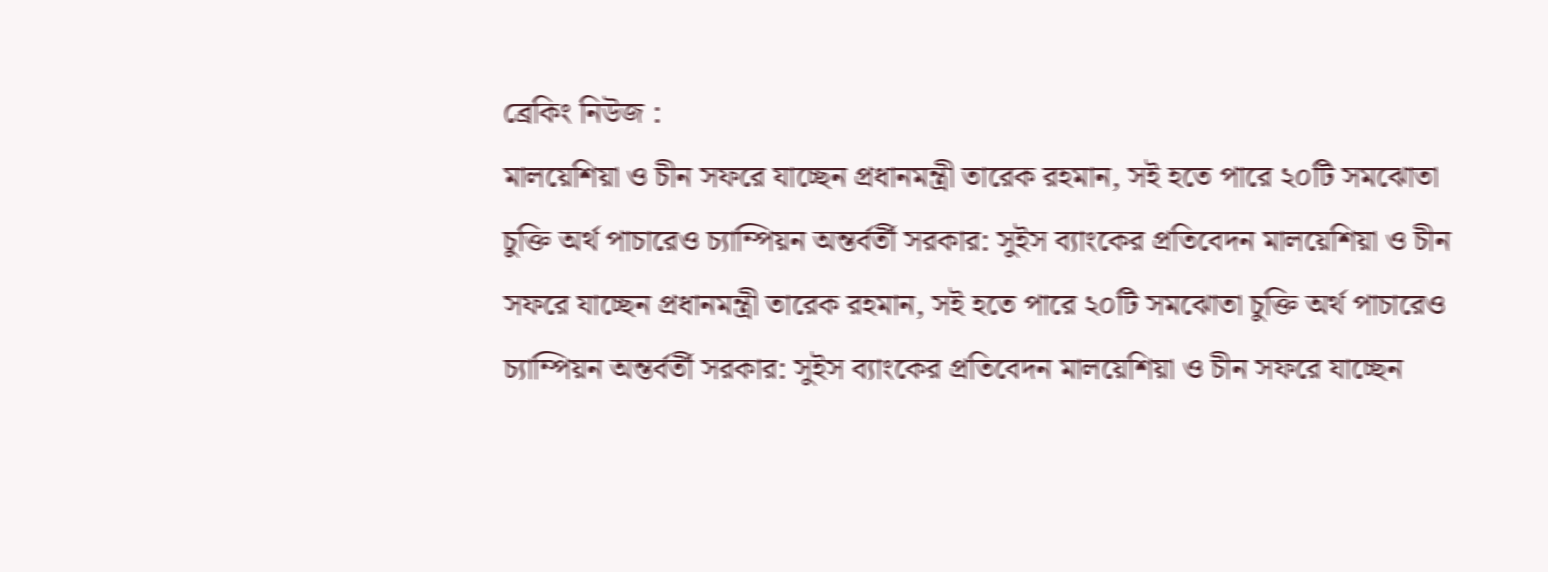ব্রেকিং নিউজ :
মালয়েশিয়া ও চীন সফরে যাচ্ছেন প্রধানমন্ত্রী তারেক রহমান, সই হতে পারে ২০টি সমঝোতা চুক্তি অর্থ পাচারেও চ্যাম্পিয়ন অন্তর্বর্তী সরকার: সুইস ব্যাংকের প্রতিবেদন মালয়েশিয়া ও চীন সফরে যাচ্ছেন প্রধানমন্ত্রী তারেক রহমান, সই হতে পারে ২০টি সমঝোতা চুক্তি অর্থ পাচারেও চ্যাম্পিয়ন অন্তর্বর্তী সরকার: সুইস ব্যাংকের প্রতিবেদন মালয়েশিয়া ও চীন সফরে যাচ্ছেন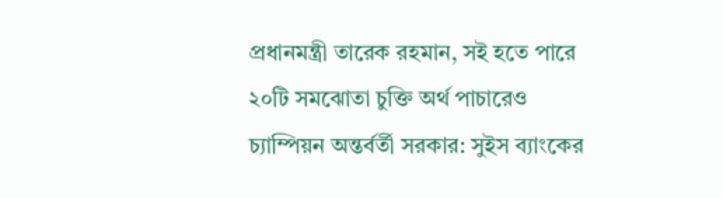প্রধানমন্ত্রী তারেক রহমান, সই হতে পারে ২০টি সমঝোতা চুক্তি অর্থ পাচারেও চ্যাম্পিয়ন অন্তর্বর্তী সরকার: সুইস ব্যাংকের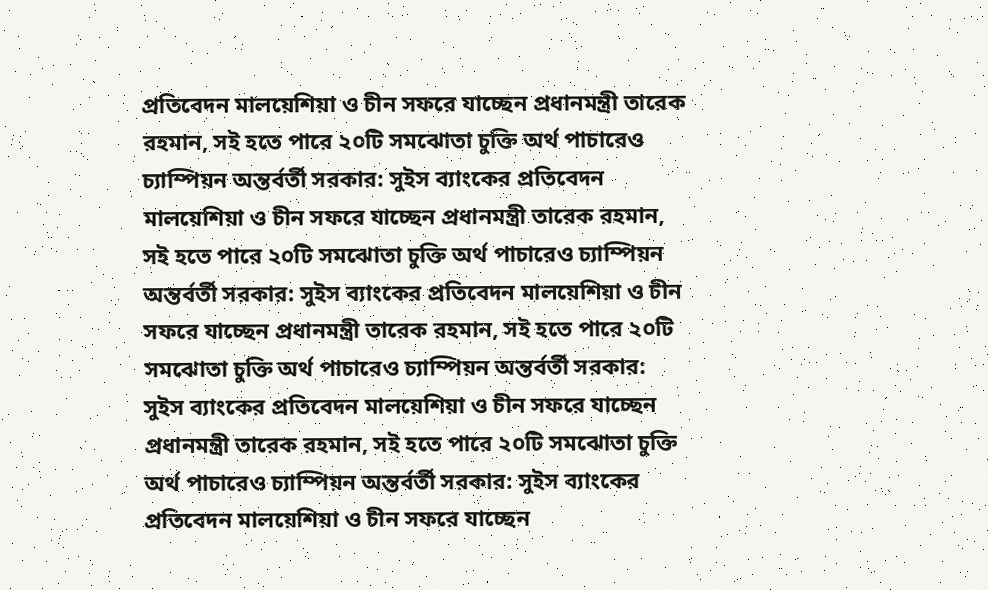প্রতিবেদন মালয়েশিয়া ও চীন সফরে যাচ্ছেন প্রধানমন্ত্রী তারেক রহমান, সই হতে পারে ২০টি সমঝোতা চুক্তি অর্থ পাচারেও চ্যাম্পিয়ন অন্তর্বর্তী সরকার: সুইস ব্যাংকের প্রতিবেদন মালয়েশিয়া ও চীন সফরে যাচ্ছেন প্রধানমন্ত্রী তারেক রহমান, সই হতে পারে ২০টি সমঝোতা চুক্তি অর্থ পাচারেও চ্যাম্পিয়ন অন্তর্বর্তী সরকার: সুইস ব্যাংকের প্রতিবেদন মালয়েশিয়া ও চীন সফরে যাচ্ছেন প্রধানমন্ত্রী তারেক রহমান, সই হতে পারে ২০টি সমঝোতা চুক্তি অর্থ পাচারেও চ্যাম্পিয়ন অন্তর্বর্তী সরকার: সুইস ব্যাংকের প্রতিবেদন মালয়েশিয়া ও চীন সফরে যাচ্ছেন প্রধানমন্ত্রী তারেক রহমান, সই হতে পারে ২০টি সমঝোতা চুক্তি অর্থ পাচারেও চ্যাম্পিয়ন অন্তর্বর্তী সরকার: সুইস ব্যাংকের প্রতিবেদন মালয়েশিয়া ও চীন সফরে যাচ্ছেন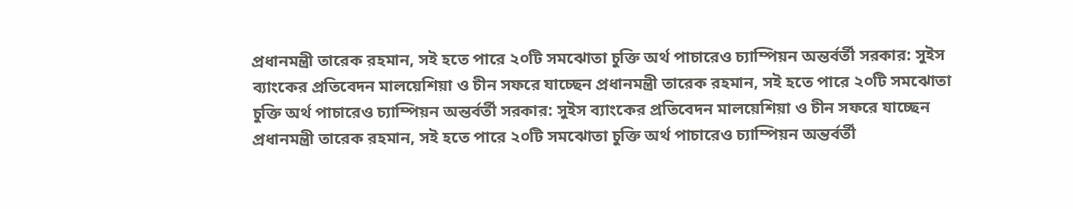প্রধানমন্ত্রী তারেক রহমান, সই হতে পারে ২০টি সমঝোতা চুক্তি অর্থ পাচারেও চ্যাম্পিয়ন অন্তর্বর্তী সরকার: সুইস ব্যাংকের প্রতিবেদন মালয়েশিয়া ও চীন সফরে যাচ্ছেন প্রধানমন্ত্রী তারেক রহমান, সই হতে পারে ২০টি সমঝোতা চুক্তি অর্থ পাচারেও চ্যাম্পিয়ন অন্তর্বর্তী সরকার: সুইস ব্যাংকের প্রতিবেদন মালয়েশিয়া ও চীন সফরে যাচ্ছেন প্রধানমন্ত্রী তারেক রহমান, সই হতে পারে ২০টি সমঝোতা চুক্তি অর্থ পাচারেও চ্যাম্পিয়ন অন্তর্বর্তী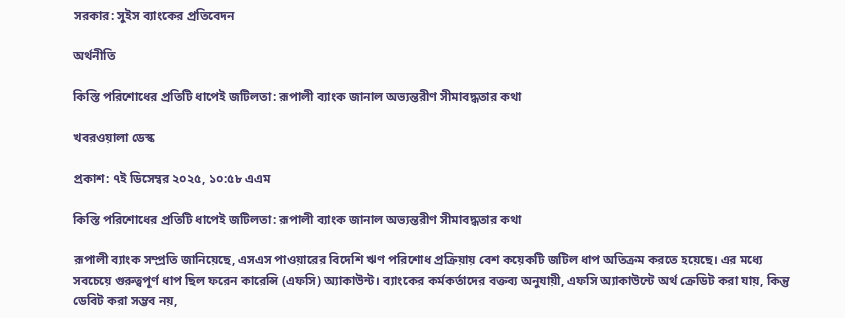সরকার: সুইস ব্যাংকের প্রতিবেদন

অর্থনীতি

কিস্তি পরিশোধের প্রতিটি ধাপেই জটিলতা: রূপালী ব্যাংক জানাল অভ্যন্তরীণ সীমাবদ্ধতার কথা

খবরওয়ালা ডেস্ক

প্রকাশ: ৭ই ডিসেম্বর ২০২৫, ১০:৫৮ এএম

কিস্তি পরিশোধের প্রতিটি ধাপেই জটিলতা: রূপালী ব্যাংক জানাল অভ্যন্তরীণ সীমাবদ্ধতার কথা

রূপালী ব্যাংক সম্প্রতি জানিয়েছে, এসএস পাওয়ারের বিদেশি ঋণ পরিশোধ প্রক্রিয়ায় বেশ কয়েকটি জটিল ধাপ অতিক্রম করতে হয়েছে। এর মধ্যে সবচেয়ে গুরুত্বপূর্ণ ধাপ ছিল ফরেন কারেন্সি (এফসি) অ্যাকাউন্ট। ব্যাংকের কর্মকর্তাদের বক্তব্য অনুযায়ী, এফসি অ্যাকাউন্টে অর্থ ক্রেডিট করা যায়, কিন্তু ডেবিট করা সম্ভব নয়,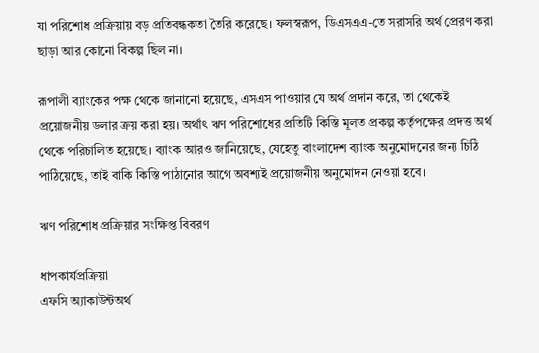যা পরিশোধ প্রক্রিয়ায় বড় প্রতিবন্ধকতা তৈরি করেছে। ফলস্বরূপ, ডিএসএএ-তে সরাসরি অর্থ প্রেরণ করা ছাড়া আর কোনো বিকল্প ছিল না।

রূপালী ব্যাংকের পক্ষ থেকে জানানো হয়েছে, এসএস পাওয়ার যে অর্থ প্রদান করে, তা থেকেই প্রয়োজনীয় ডলার ক্রয় করা হয়। অর্থাৎ ঋণ পরিশোধের প্রতিটি কিস্তি মূলত প্রকল্প কর্তৃপক্ষের প্রদত্ত অর্থ থেকে পরিচালিত হয়েছে। ব্যাংক আরও জানিয়েছে, যেহেতু বাংলাদেশ ব্যাংক অনুমোদনের জন্য চিঠি পাঠিয়েছে, তাই বাকি কিস্তি পাঠানোর আগে অবশ্যই প্রয়োজনীয় অনুমোদন নেওয়া হবে।

ঋণ পরিশোধ প্রক্রিয়ার সংক্ষিপ্ত বিবরণ

ধাপকার্যপ্রক্রিয়া
এফসি অ্যাকাউন্টঅর্থ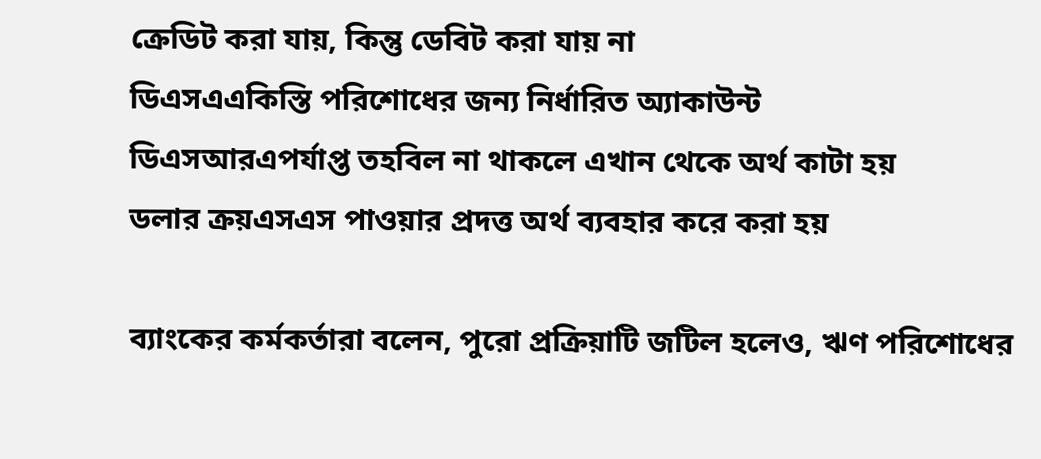ক্রেডিট করা যায়, কিন্তু ডেবিট করা যায় না
ডিএসএএকিস্তি পরিশোধের জন্য নির্ধারিত অ্যাকাউন্ট
ডিএসআরএপর্যাপ্ত তহবিল না থাকলে এখান থেকে অর্থ কাটা হয়
ডলার ক্রয়এসএস পাওয়ার প্রদত্ত অর্থ ব্যবহার করে করা হয়

ব্যাংকের কর্মকর্তারা বলেন, পুরো প্রক্রিয়াটি জটিল হলেও, ঋণ পরিশোধের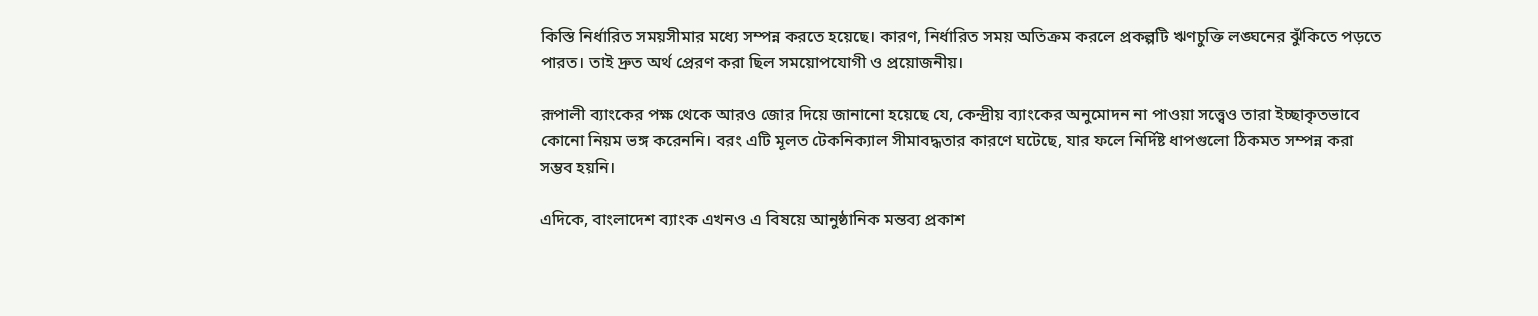কিস্তি নির্ধারিত সময়সীমার মধ্যে সম্পন্ন করতে হয়েছে। কারণ, নির্ধারিত সময় অতিক্রম করলে প্রকল্পটি ঋণচুক্তি লঙ্ঘনের ঝুঁকিতে পড়তে পারত। তাই দ্রুত অর্থ প্রেরণ করা ছিল সময়োপযোগী ও প্রয়োজনীয়।

রূপালী ব্যাংকের পক্ষ থেকে আরও জোর দিয়ে জানানো হয়েছে যে, কেন্দ্রীয় ব্যাংকের অনুমোদন না পাওয়া সত্ত্বেও তারা ইচ্ছাকৃতভাবে কোনো নিয়ম ভঙ্গ করেননি। বরং এটি মূলত টেকনিক্যাল সীমাবদ্ধতার কারণে ঘটেছে, যার ফলে নির্দিষ্ট ধাপগুলো ঠিকমত সম্পন্ন করা সম্ভব হয়নি।

এদিকে, বাংলাদেশ ব্যাংক এখনও এ বিষয়ে আনুষ্ঠানিক মন্তব্য প্রকাশ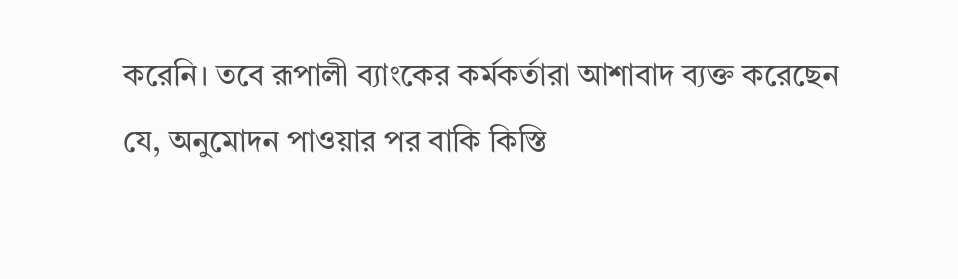করেনি। তবে রূপালী ব্যাংকের কর্মকর্তারা আশাবাদ ব্যক্ত করেছেন যে, অনুমোদন পাওয়ার পর বাকি কিস্তি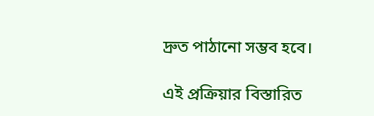দ্রুত পাঠানো সম্ভব হবে।

এই প্রক্রিয়ার বিস্তারিত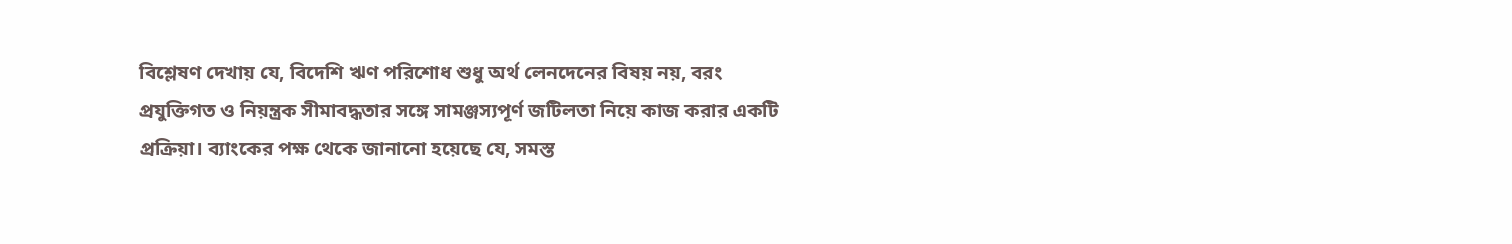বিশ্লেষণ দেখায় যে, বিদেশি ঋণ পরিশোধ শুধু অর্থ লেনদেনের বিষয় নয়, বরং প্রযুক্তিগত ও নিয়ন্ত্রক সীমাবদ্ধতার সঙ্গে সামঞ্জস্যপূর্ণ জটিলতা নিয়ে কাজ করার একটি প্রক্রিয়া। ব্যাংকের পক্ষ থেকে জানানো হয়েছে যে, সমস্ত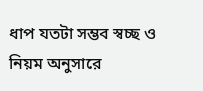ধাপ যতটা সম্ভব স্বচ্ছ ও নিয়ম অনুসারে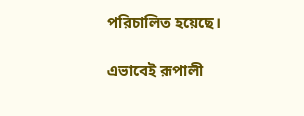পরিচালিত হয়েছে।

এভাবেই রূপালী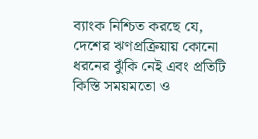ব্যাংক নিশ্চিত করছে যে, দেশের ঋণপ্রক্রিয়ায় কোনো ধরনের ঝুঁকি নেই এবং প্রতিটি কিস্তি সময়মতো ও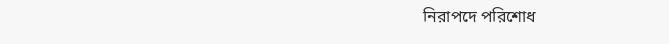নিরাপদে পরিশোধ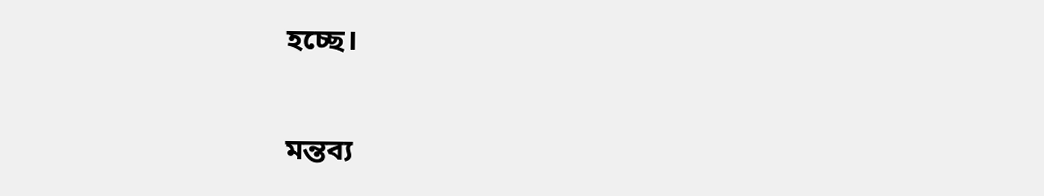হচ্ছে।

মন্তব্য